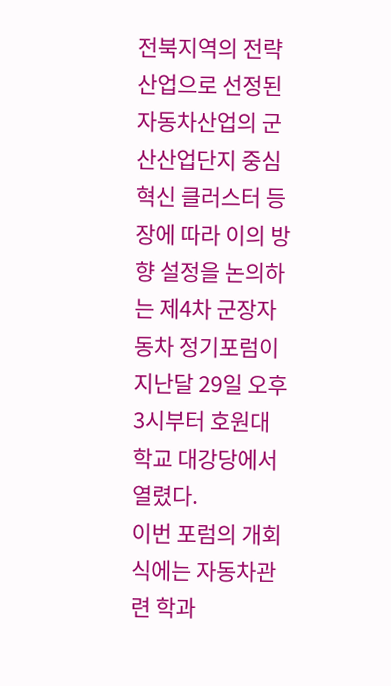전북지역의 전략산업으로 선정된 자동차산업의 군산산업단지 중심 혁신 클러스터 등장에 따라 이의 방향 설정을 논의하는 제4차 군장자동차 정기포럼이 지난달 29일 오후 3시부터 호원대학교 대강당에서 열렸다.
이번 포럼의 개회식에는 자동차관련 학과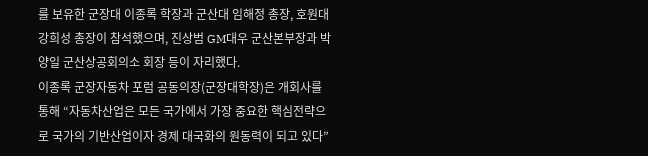를 보유한 군장대 이종록 학장과 군산대 임해정 총장, 호원대 강희성 총장이 참석했으며, 진상범 GM대우 군산본부장과 박양일 군산상공회의소 회장 등이 자리했다.
이종록 군장자동차 포럼 공동의장(군장대학장)은 개회사를 통해 “자동차산업은 모든 국가에서 가장 중요한 핵심전략으로 국가의 기반산업이자 경제 대국화의 원동력이 되고 있다”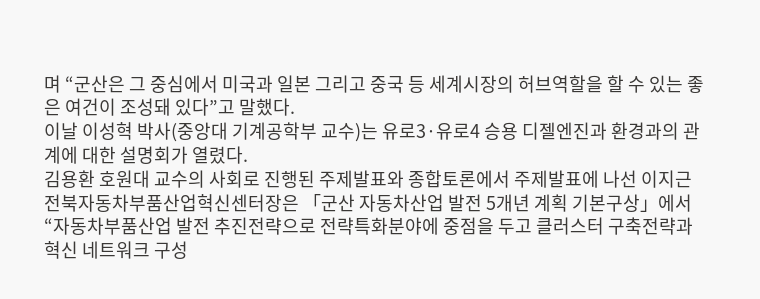며 “군산은 그 중심에서 미국과 일본 그리고 중국 등 세계시장의 허브역할을 할 수 있는 좋은 여건이 조성돼 있다”고 말했다.
이날 이성혁 박사(중앙대 기계공학부 교수)는 유로3·유로4 승용 디젤엔진과 환경과의 관계에 대한 설명회가 열렸다.
김용환 호원대 교수의 사회로 진행된 주제발표와 종합토론에서 주제발표에 나선 이지근 전북자동차부품산업혁신센터장은 「군산 자동차산업 발전 5개년 계획 기본구상」에서 “자동차부품산업 발전 추진전략으로 전략특화분야에 중점을 두고 클러스터 구축전략과 혁신 네트워크 구성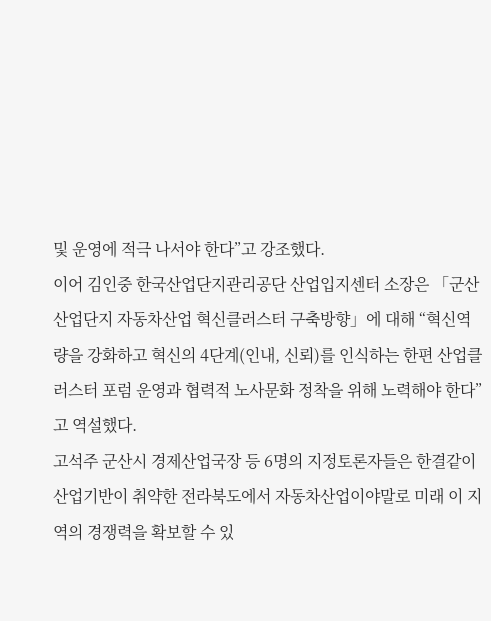및 운영에 적극 나서야 한다”고 강조했다.
이어 김인중 한국산업단지관리공단 산업입지센터 소장은 「군산산업단지 자동차산업 혁신클러스터 구축방향」에 대해 “혁신역량을 강화하고 혁신의 4단계(인내, 신뢰)를 인식하는 한편 산업클러스터 포럼 운영과 협력적 노사문화 정착을 위해 노력해야 한다”고 역설했다.
고석주 군산시 경제산업국장 등 6명의 지정토론자들은 한결같이 산업기반이 취약한 전라북도에서 자동차산업이야말로 미래 이 지역의 경쟁력을 확보할 수 있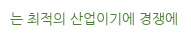는 최적의 산업이기에 경쟁에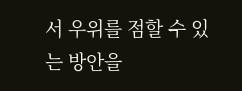서 우위를 점할 수 있는 방안을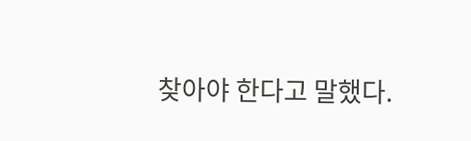찾아야 한다고 말했다.